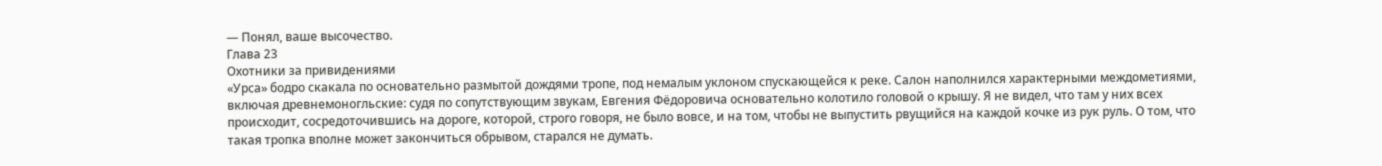— Понял, ваше высочество.
Глава 23
Охотники за привидениями
«Урса» бодро скакала по основательно размытой дождями тропе, под немалым уклоном спускающейся к реке. Салон наполнился характерными междометиями, включая древнемоногльские: судя по сопутствующим звукам, Евгения Фёдоровича основательно колотило головой о крышу. Я не видел, что там у них всех происходит, сосредоточившись на дороге, которой, строго говоря, не было вовсе, и на том, чтобы не выпустить рвущийся на каждой кочке из рук руль. О том, что такая тропка вполне может закончиться обрывом, старался не думать.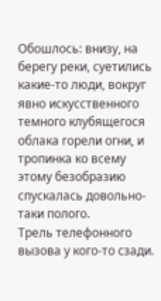Обошлось: внизу, на берегу реки, суетились какие-то люди, вокруг явно искусственного темного клубящегося облака горели огни, и тропинка ко всему этому безобразию спускалась довольно-таки полого.
Трель телефонного вызова у кого-то сзади.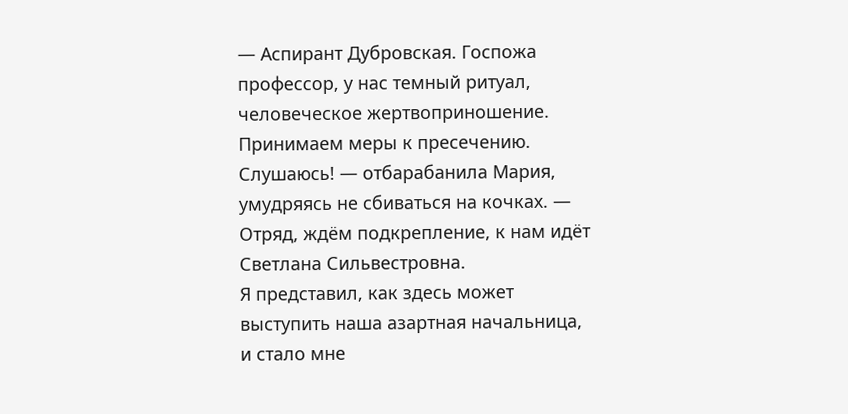— Аспирант Дубровская. Госпожа профессор, у нас темный ритуал, человеческое жертвоприношение. Принимаем меры к пресечению. Слушаюсь! — отбарабанила Мария, умудряясь не сбиваться на кочках. — Отряд, ждём подкрепление, к нам идёт Светлана Сильвестровна.
Я представил, как здесь может выступить наша азартная начальница, и стало мне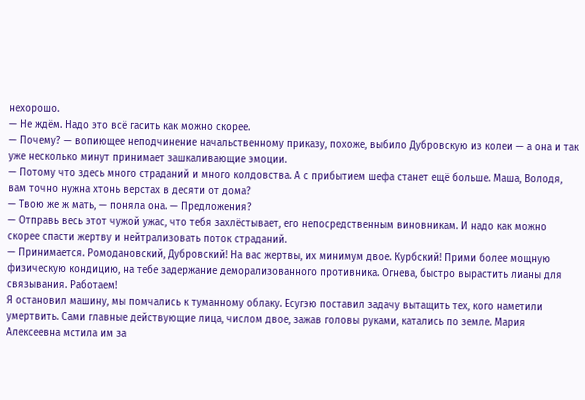нехорошо.
— Не ждём. Надо это всё гасить как можно скорее.
— Почему? — вопиющее неподчинение начальственному приказу, похоже, выбило Дубровскую из колеи — а она и так уже несколько минут принимает зашкаливающие эмоции.
— Потому что здесь много страданий и много колдовства. А с прибытием шефа станет ещё больше. Маша, Володя, вам точно нужна хтонь верстах в десяти от дома?
— Твою же ж мать, — поняла она. — Предложения?
— Отправь весь этот чужой ужас, что тебя захлёстывает, его непосредственным виновникам. И надо как можно скорее спасти жертву и нейтрализовать поток страданий.
— Принимается. Ромодановский, Дубровский! На вас жертвы, их минимум двое. Курбский! Прими более мощную физическую кондицию, на тебе задержание деморализованного противника. Огнева, быстро вырастить лианы для связывания. Работаем!
Я остановил машину, мы помчались к туманному облаку. Есугэю поставил задачу вытащить тех, кого наметили умертвить. Сами главные действующие лица, числом двое, зажав головы руками, катались по земле. Мария Алексеевна мстила им за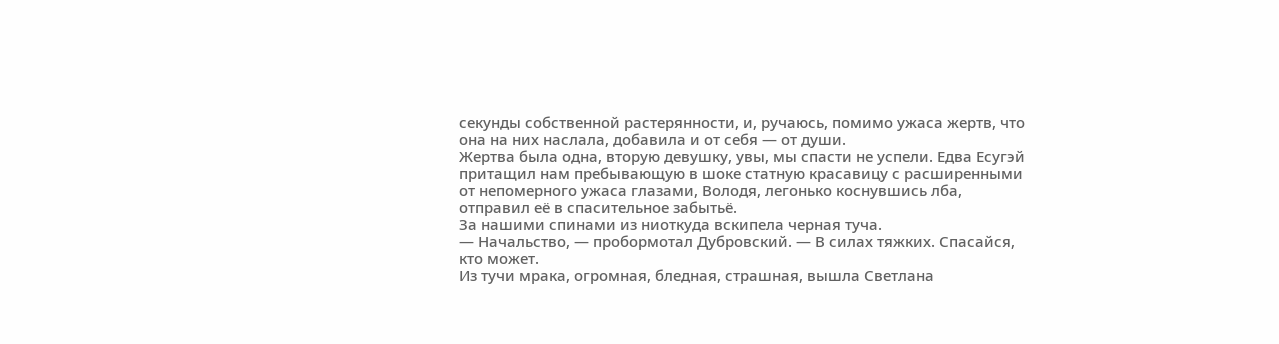секунды собственной растерянности, и, ручаюсь, помимо ужаса жертв, что она на них наслала, добавила и от себя — от души.
Жертва была одна, вторую девушку, увы, мы спасти не успели. Едва Есугэй притащил нам пребывающую в шоке статную красавицу с расширенными от непомерного ужаса глазами, Володя, легонько коснувшись лба, отправил её в спасительное забытьё.
За нашими спинами из ниоткуда вскипела черная туча.
— Начальство, — пробормотал Дубровский. — В силах тяжких. Спасайся, кто может.
Из тучи мрака, огромная, бледная, страшная, вышла Светлана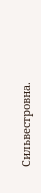Сильвестровна.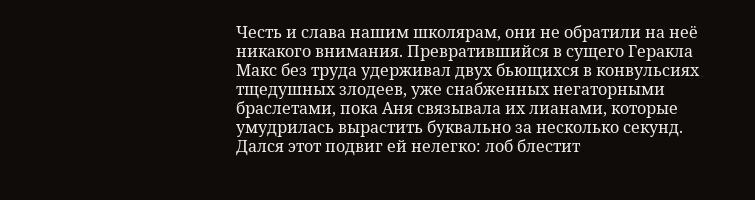Честь и слава нашим школярам, они не обратили на неё никакого внимания. Превратившийся в сущего Геракла Макс без труда удерживал двух бьющихся в конвульсиях тщедушных злодеев, уже снабженных негаторными браслетами, пока Аня связывала их лианами, которые умудрилась вырастить буквально за несколько секунд. Дался этот подвиг ей нелегко: лоб блестит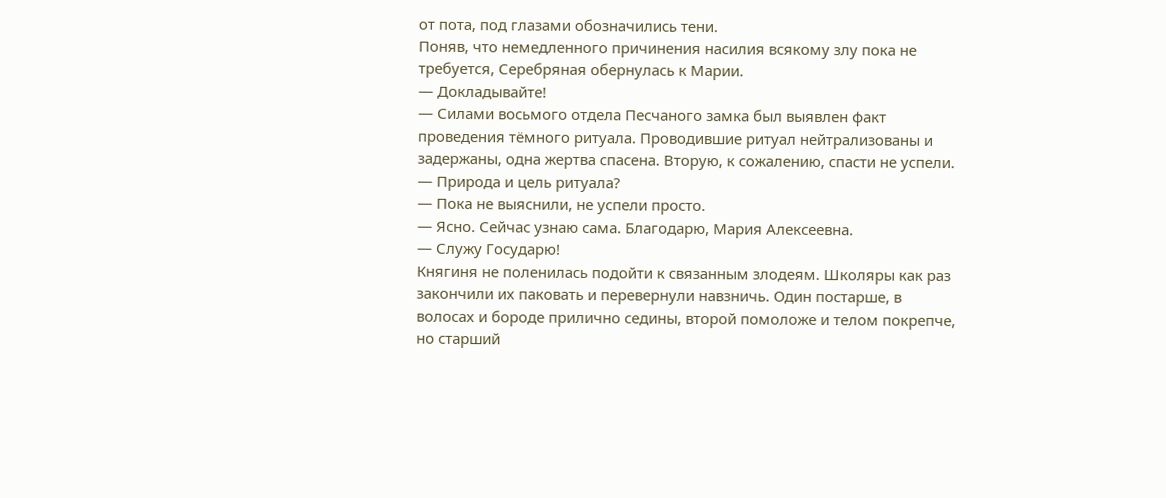от пота, под глазами обозначились тени.
Поняв, что немедленного причинения насилия всякому злу пока не требуется, Серебряная обернулась к Марии.
— Докладывайте!
— Силами восьмого отдела Песчаного замка был выявлен факт проведения тёмного ритуала. Проводившие ритуал нейтрализованы и задержаны, одна жертва спасена. Вторую, к сожалению, спасти не успели.
— Природа и цель ритуала?
— Пока не выяснили, не успели просто.
— Ясно. Сейчас узнаю сама. Благодарю, Мария Алексеевна.
— Служу Государю!
Княгиня не поленилась подойти к связанным злодеям. Школяры как раз закончили их паковать и перевернули навзничь. Один постарше, в волосах и бороде прилично седины, второй помоложе и телом покрепче, но старший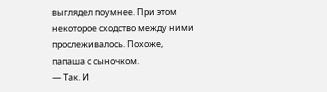выглядел поумнее. При этом некоторое сходство между ними прослеживалось. Похоже, папаша с сыночком.
— Так. И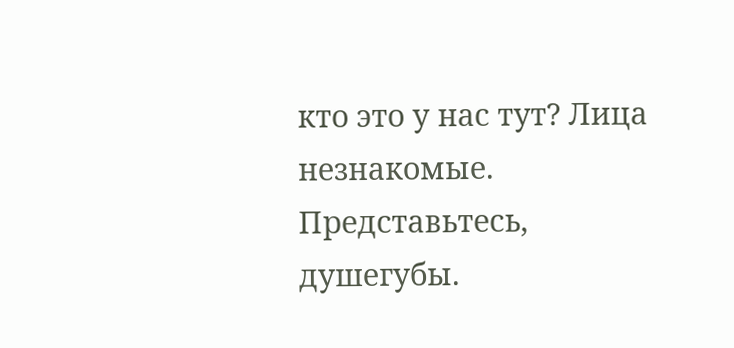кто это у нас тут? Лица незнакомые. Представьтесь, душегубы.